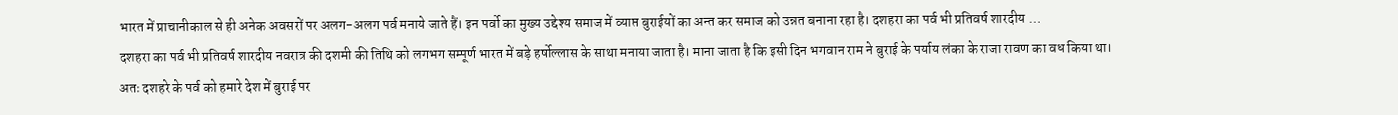भारत में प्राचानीकाल से ही अनेक अवसरों पर अलग-अलग पर्व मनाये जाते हैं। इन पर्वो का मुख्य उद्देश्य समाज में व्याप्त बुराईयों का अन्त कर समाज को उन्नत बनाना रहा है। दशहरा का पर्व भी प्रतिवर्ष शारदीय …
दशहरा का पर्व भी प्रतिवर्ष शारदीय नवरात्र की दशमी की तिथि को लगभग सम्पूर्ण भारत में बड़े हर्षोल्लास के साथा मनाया जाता है। माना जाता है कि इसी दिन भगवान राम ने बुराई के पर्याय लंका के राजा रावण का वध किया था। अतः दशहरे के पर्व को हमारे देश में बुराई पर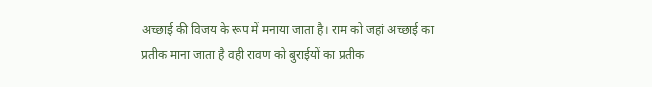अच्छाई की विजय के रूप में मनाया जाता है। राम को जहां अच्छाई का प्रतीक माना जाता है वही रावण को बुराईयों का प्रतीक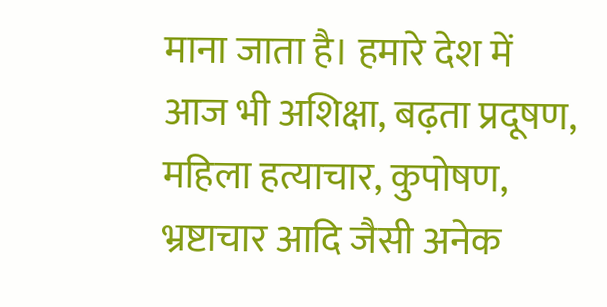माना जाता है। हमारे देश में आज भी अशिक्षा, बढ़ता प्रदूषण, महिला हत्याचार, कुपोषण, भ्रष्टाचार आदि जैसी अनेक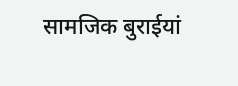सामजिक बुराईयां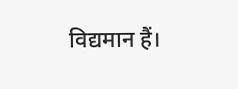विद्यमान हैं।